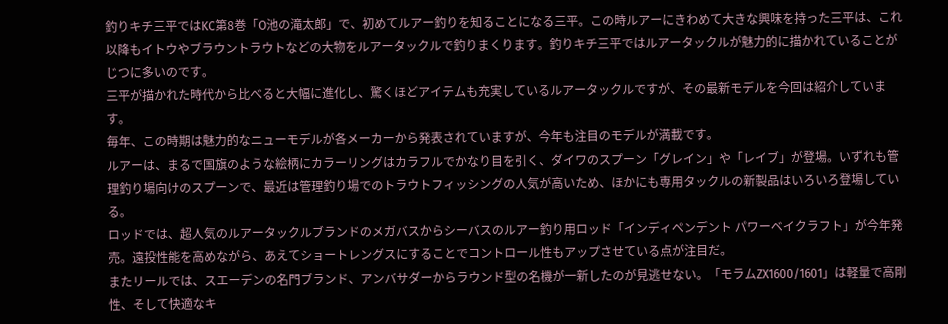釣りキチ三平ではKC第8巻「O池の滝太郎」で、初めてルアー釣りを知ることになる三平。この時ルアーにきわめて大きな興味を持った三平は、これ以降もイトウやブラウントラウトなどの大物をルアータックルで釣りまくります。釣りキチ三平ではルアータックルが魅力的に描かれていることがじつに多いのです。
三平が描かれた時代から比べると大幅に進化し、驚くほどアイテムも充実しているルアータックルですが、その最新モデルを今回は紹介しています。
毎年、この時期は魅力的なニューモデルが各メーカーから発表されていますが、今年も注目のモデルが満載です。
ルアーは、まるで国旗のような絵柄にカラーリングはカラフルでかなり目を引く、ダイワのスプーン「グレイン」や「レイブ」が登場。いずれも管理釣り場向けのスプーンで、最近は管理釣り場でのトラウトフィッシングの人気が高いため、ほかにも専用タックルの新製品はいろいろ登場している。
ロッドでは、超人気のルアータックルブランドのメガバスからシーバスのルアー釣り用ロッド「インディペンデント パワーベイクラフト」が今年発売。遠投性能を高めながら、あえてショートレングスにすることでコントロール性もアップさせている点が注目だ。
またリールでは、スエーデンの名門ブランド、アンバサダーからラウンド型の名機が一新したのが見逃せない。「モラムZX1600/1601」は軽量で高剛性、そして快適なキ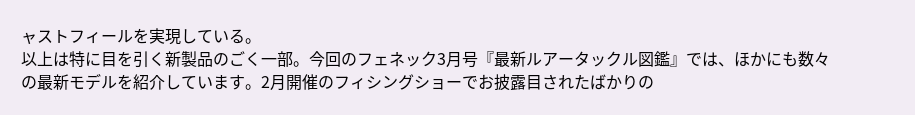ャストフィールを実現している。
以上は特に目を引く新製品のごく一部。今回のフェネック3月号『最新ルアータックル図鑑』では、ほかにも数々の最新モデルを紹介しています。2月開催のフィシングショーでお披露目されたばかりの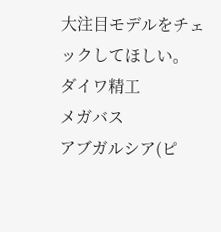大注目モデルをチェックしてほしい。
ダイワ精工
メガバス
アブガルシア(ピ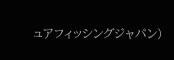ュアフィッシングジャパン)